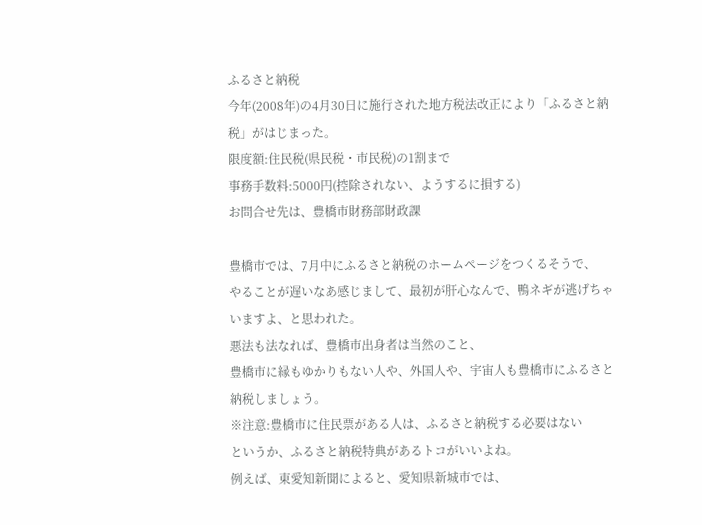ふるさと納税
今年(2008年)の4月30日に施行された地方税法改正により「ふるさと納税」がはじまった。
限度額:住民税(県民税・市民税)の1割まで
事務手数料:5000円(控除されない、ようするに損する)
お問合せ先は、豊橋市財務部財政課

豊橋市では、7月中にふるさと納税のホームページをつくるそうで、
やることが遅いなあ感じまして、最初が肝心なんで、鴨ネギが逃げちゃいますよ、と思われた。
悪法も法なれば、豊橋市出身者は当然のこと、
豊橋市に縁もゆかりもない人や、外国人や、宇宙人も豊橋市にふるさと納税しましょう。
※注意:豊橋市に住民票がある人は、ふるさと納税する必要はない
というか、ふるさと納税特典があるトコがいいよね。
例えば、東愛知新聞によると、愛知県新城市では、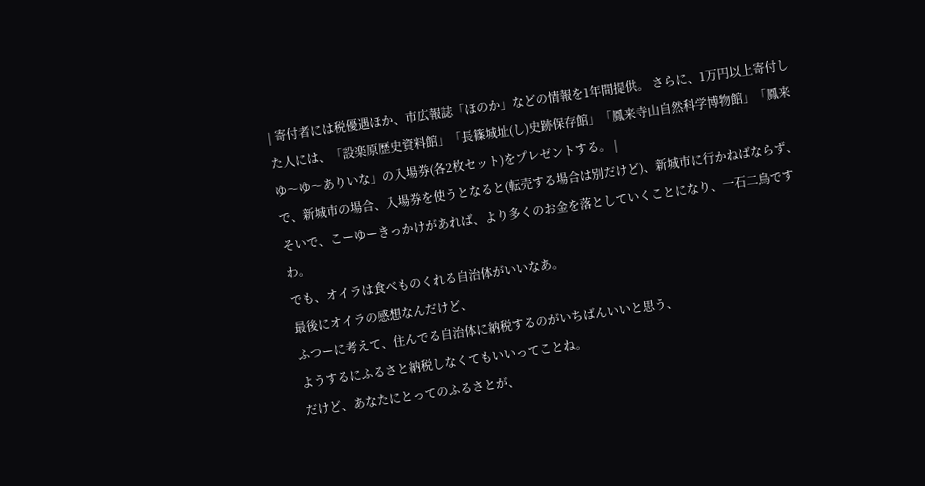| 寄付者には税優遇ほか、市広報誌「ほのか」などの情報を1年間提供。 さらに、1万円以上寄付した人には、「設楽原歴史資料館」「長篠城址(し)史跡保存館」「鳳来寺山自然科学博物館」「鳳来ゆ〜ゆ〜ありいな」の入場券(各2枚セット)をプレゼントする。 |
で、新城市の場合、入場券を使うとなると(転売する場合は別だけど)、新城市に行かねばならず、
そいで、こーゆーきっかけがあれば、より多くのお金を落としていくことになり、一石二鳥ですわ。
でも、オイラは食べものくれる自治体がいいなあ。
最後にオイラの感想なんだけど、
ふつーに考えて、住んでる自治体に納税するのがいちばんいいと思う、
ようするにふるさと納税しなくてもいいってことね。
だけど、あなたにとってのふるさとが、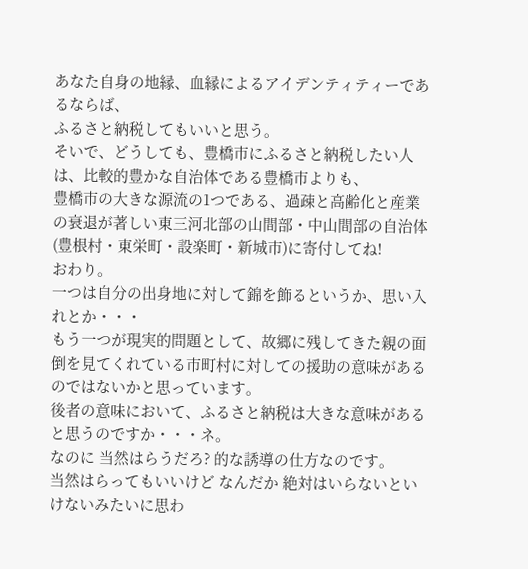あなた自身の地縁、血縁によるアイデンティティーであるならば、
ふるさと納税してもいいと思う。
そいで、どうしても、豊橋市にふるさと納税したい人は、比較的豊かな自治体である豊橋市よりも、
豊橋市の大きな源流の1つである、過疎と高齢化と産業の衰退が著しい東三河北部の山間部・中山間部の自治体(豊根村・東栄町・設楽町・新城市)に寄付してね!
おわり。
一つは自分の出身地に対して錦を飾るというか、思い入れとか・・・
もう一つが現実的問題として、故郷に残してきた親の面倒を見てくれている市町村に対しての援助の意味があるのではないかと思っています。
後者の意味において、ふるさと納税は大きな意味があると思うのですか・・・ネ。
なのに 当然はらうだろ? 的な誘導の仕方なのです。
当然はらってもいいけど なんだか 絶対はいらないといけないみたいに思わ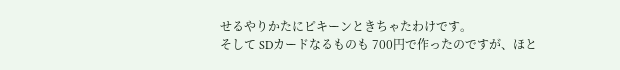せるやりかたにピキーンときちゃたわけです。
そして SDカードなるものも 700円で作ったのですが、ほと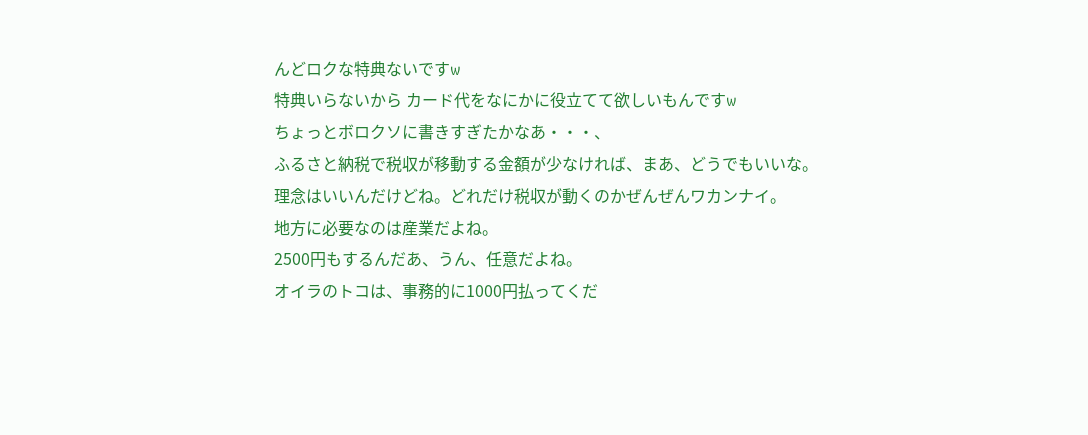んどロクな特典ないですw
特典いらないから カード代をなにかに役立てて欲しいもんですw
ちょっとボロクソに書きすぎたかなあ・・・、
ふるさと納税で税収が移動する金額が少なければ、まあ、どうでもいいな。
理念はいいんだけどね。どれだけ税収が動くのかぜんぜんワカンナイ。
地方に必要なのは産業だよね。
2500円もするんだあ、うん、任意だよね。
オイラのトコは、事務的に1000円払ってくだ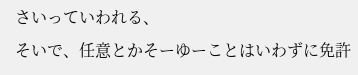さいっていわれる、
そいで、任意とかそーゆーことはいわずに免許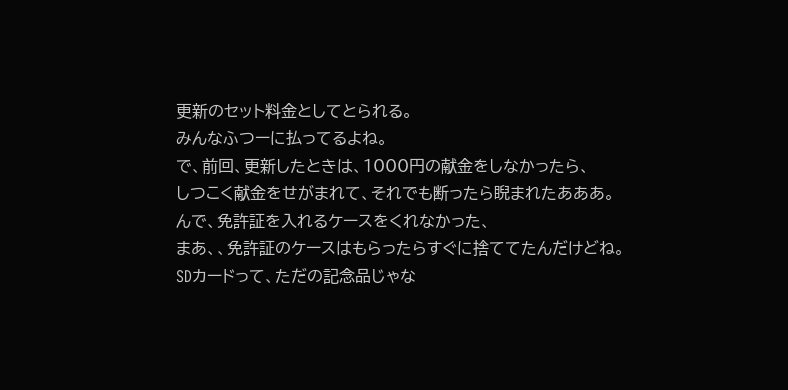更新のセット料金としてとられる。
みんなふつーに払ってるよね。
で、前回、更新したときは、1000円の献金をしなかったら、
しつこく献金をせがまれて、それでも断ったら睨まれたあああ。
んで、免許証を入れるケースをくれなかった、
まあ、、免許証のケースはもらったらすぐに捨ててたんだけどね。
SDカードって、ただの記念品じゃな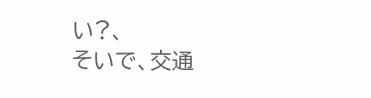い?、
そいで、交通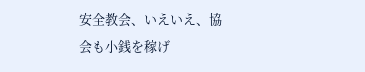安全教会、いえいえ、協会も小銭を稼げ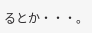るとか・・・。